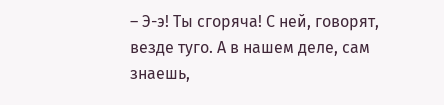– Э-э! Ты сгоряча! С ней, говорят, везде туго. А в нашем деле, сам знаешь,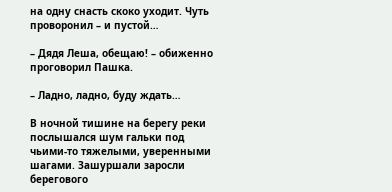на одну снасть скоко уходит. Чуть проворонил – и пустой…

– Дядя Леша, обещаю! – обиженно проговорил Пашка.

– Ладно, ладно, буду ждать…

В ночной тишине на берегу реки послышался шум гальки под чьими-то тяжелыми, уверенными шагами. Зашуршали заросли берегового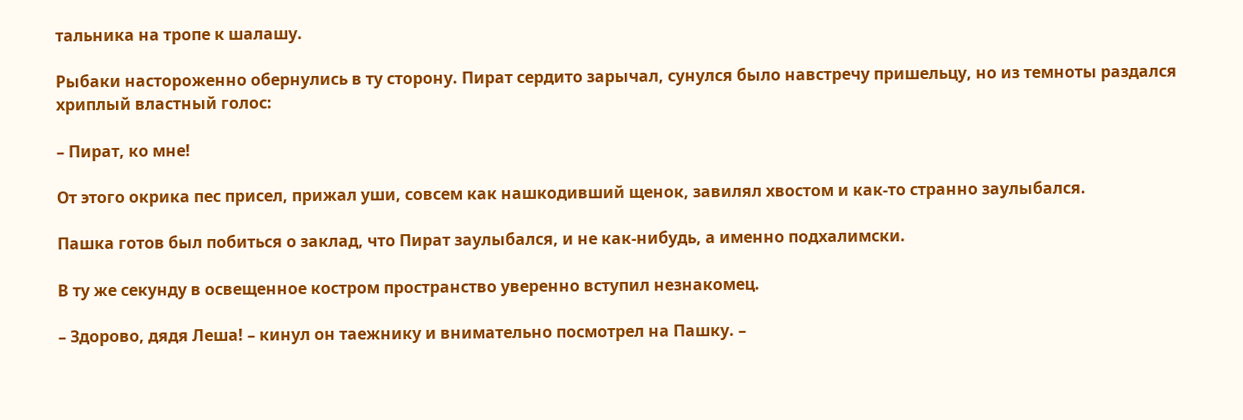тальника на тропе к шалашу.

Рыбаки настороженно обернулись в ту сторону. Пират сердито зарычал, сунулся было навстречу пришельцу, но из темноты раздался хриплый властный голос:

– Пират, ко мне!

От этого окрика пес присел, прижал уши, совсем как нашкодивший щенок, завилял хвостом и как-то странно заулыбался.

Пашка готов был побиться о заклад, что Пират заулыбался, и не как-нибудь, а именно подхалимски.

В ту же секунду в освещенное костром пространство уверенно вступил незнакомец.

– Здорово, дядя Леша! – кинул он таежнику и внимательно посмотрел на Пашку. –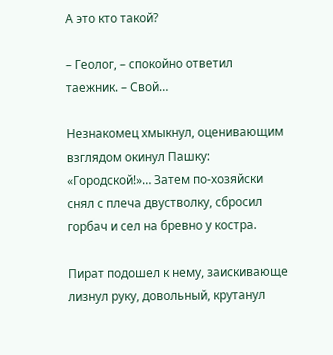А это кто такой?

– Геолог, – спокойно ответил таежник. – Свой…

Незнакомец хмыкнул, оценивающим взглядом окинул Пашку: «Городской!»… Затем по-хозяйски снял с плеча двустволку, сбросил горбач и сел на бревно у костра.

Пират подошел к нему, заискивающе лизнул руку, довольный, крутанул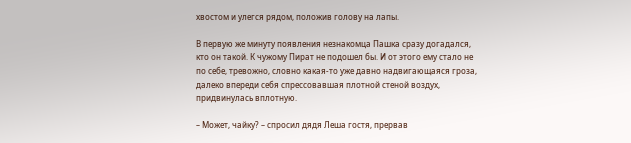хвостом и улегся рядом, положив голову на лапы.

В первую же минуту появления незнакомца Пашка сразу догадался, кто он такой. К чужому Пират не подошел бы. И от этого ему стало не по себе, тревожно, словно какая-то уже давно надвигающаяся гроза, далеко впереди себя спрессовавшая плотной стеной воздух, придвинулась вплотную.

– Может, чайку? – спросил дядя Леша гостя, прервав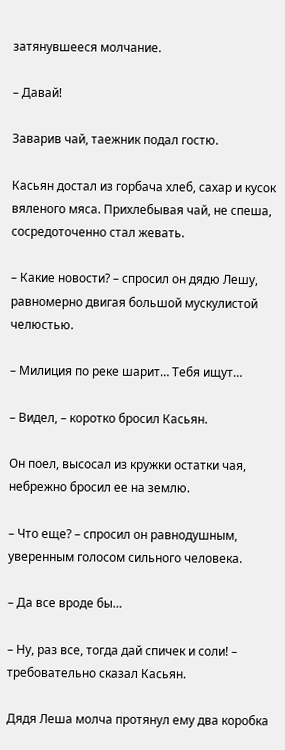затянувшееся молчание.

– Давай!

Заварив чай, таежник подал гостю.

Касьян достал из горбача хлеб, сахар и кусок вяленого мяса. Прихлебывая чай, не спеша, сосредоточенно стал жевать.

– Какие новости? – спросил он дядю Лешу, равномерно двигая большой мускулистой челюстью.

– Милиция по реке шарит… Тебя ищут…

– Видел, – коротко бросил Касьян.

Он поел, высосал из кружки остатки чая, небрежно бросил ее на землю.

– Что еще? – спросил он равнодушным, уверенным голосом сильного человека.

– Да все вроде бы…

– Ну, раз все, тогда дай спичек и соли! – требовательно сказал Касьян.

Дядя Леша молча протянул ему два коробка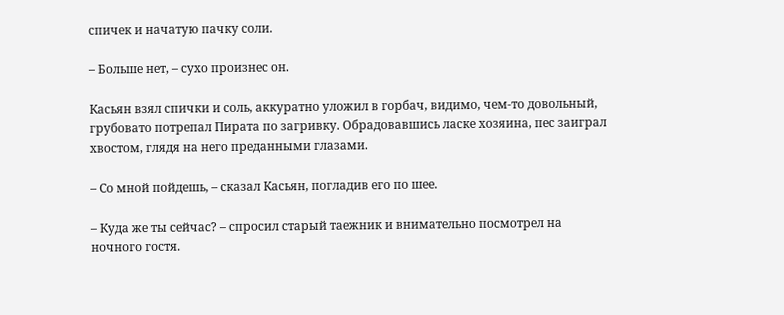спичек и начатую пачку соли.

– Больше нет, – сухо произнес он.

Касьян взял спички и соль, аккуратно уложил в горбач, видимо, чем-то довольный, грубовато потрепал Пирата по загривку. Обрадовавшись ласке хозяина, пес заиграл хвостом, глядя на него преданными глазами.

– Со мной пойдешь, – сказал Касьян, погладив его по шее.

– Куда же ты сейчас? – спросил старый таежник и внимательно посмотрел на ночного гостя.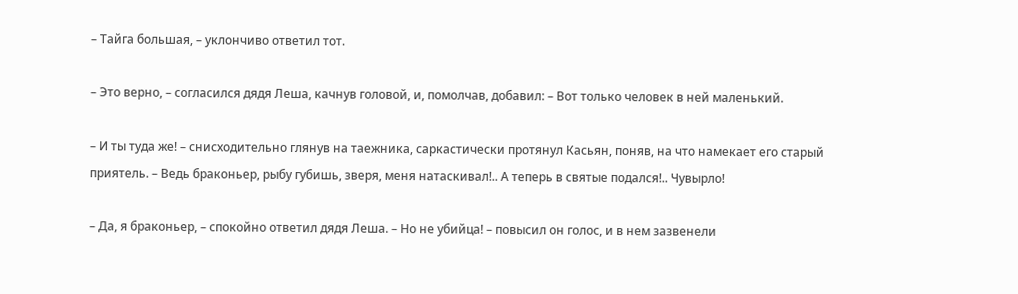– Тайга большая, – уклончиво ответил тот.

– Это верно, – согласился дядя Леша, качнув головой, и, помолчав, добавил: – Вот только человек в ней маленький.

– И ты туда же! – снисходительно глянув на таежника, саркастически протянул Касьян, поняв, на что намекает его старый приятель. – Ведь браконьер, рыбу губишь, зверя, меня натаскивал!.. А теперь в святые подался!.. Чувырло!

– Да, я браконьер, – спокойно ответил дядя Леша. – Но не убийца! – повысил он голос, и в нем зазвенели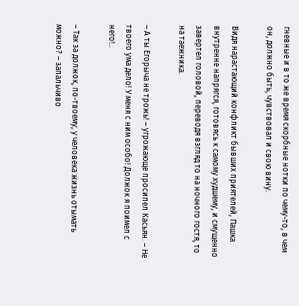гневные и в то же время скорбные нотки по чему-то, в чем он, должно быть, чувствовал и свою вину.

Видя нарастающий конфликт бывших приятелей, Пашка внутренне напрягся, готовясь к самому худшему, и смущенно завертел головой, переводя взгляд то на ночного гостя, то на таежника.

– А ты Егорыча не трожь! – угрожающе просипел Касьян. – Не твоего ума дело! У меня с ним особо! Должок я поимел с него!..

– Так за должок, по-твоему, у человека жизнь отымать можно? – запальчиво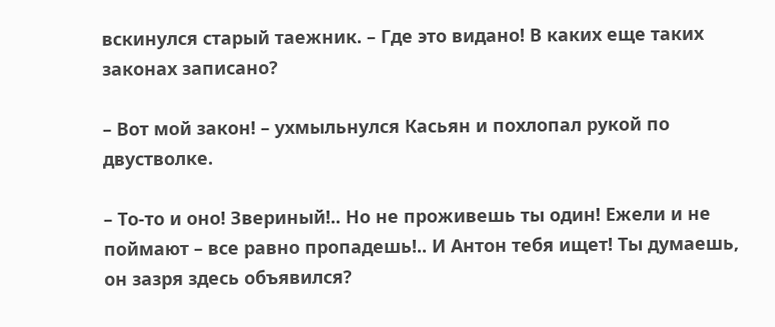вскинулся старый таежник. – Где это видано! В каких еще таких законах записано?

– Вот мой закон! – ухмыльнулся Касьян и похлопал рукой по двустволке.

– То-то и оно! Звериный!.. Но не проживешь ты один! Ежели и не поймают – все равно пропадешь!.. И Антон тебя ищет! Ты думаешь, он зазря здесь объявился?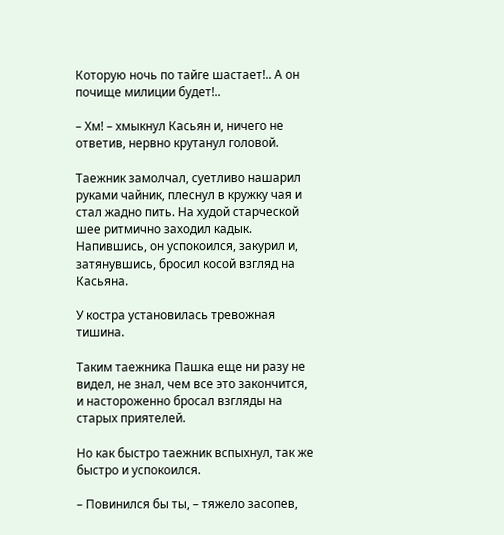Которую ночь по тайге шастает!.. А он почище милиции будет!..

– Хм! – хмыкнул Касьян и, ничего не ответив, нервно крутанул головой.

Таежник замолчал, суетливо нашарил руками чайник, плеснул в кружку чая и стал жадно пить. На худой старческой шее ритмично заходил кадык. Напившись, он успокоился, закурил и, затянувшись, бросил косой взгляд на Касьяна.

У костра установилась тревожная тишина.

Таким таежника Пашка еще ни разу не видел, не знал, чем все это закончится, и настороженно бросал взгляды на старых приятелей.

Но как быстро таежник вспыхнул, так же быстро и успокоился.

– Повинился бы ты, – тяжело засопев,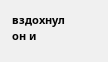вздохнул он и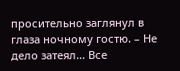просительно заглянул в глаза ночному гостю. – Не дело затеял… Все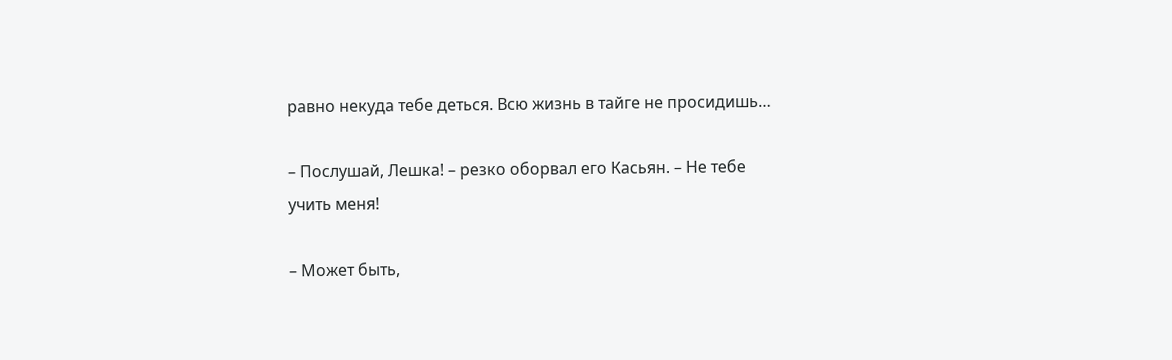равно некуда тебе деться. Всю жизнь в тайге не просидишь…

– Послушай, Лешка! – резко оборвал его Касьян. – Не тебе учить меня!

– Может быть,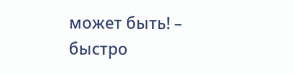может быть! – быстро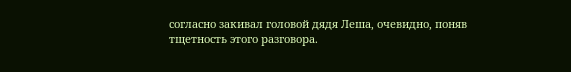согласно закивал головой дядя Леша, очевидно, поняв тщетность этого разговора.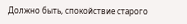Должно быть, спокойствие старого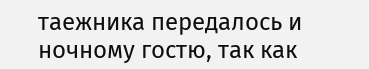таежника передалось и ночному гостю, так как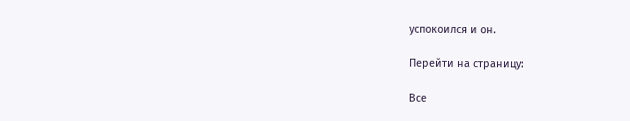успокоился и он.

Перейти на страницу:

Все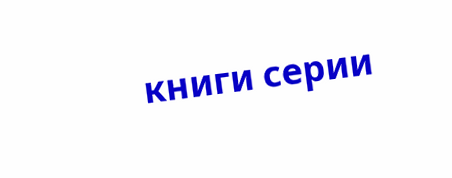книги серии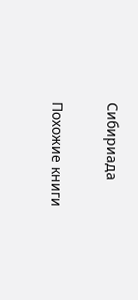Сибириада

Похожие книги